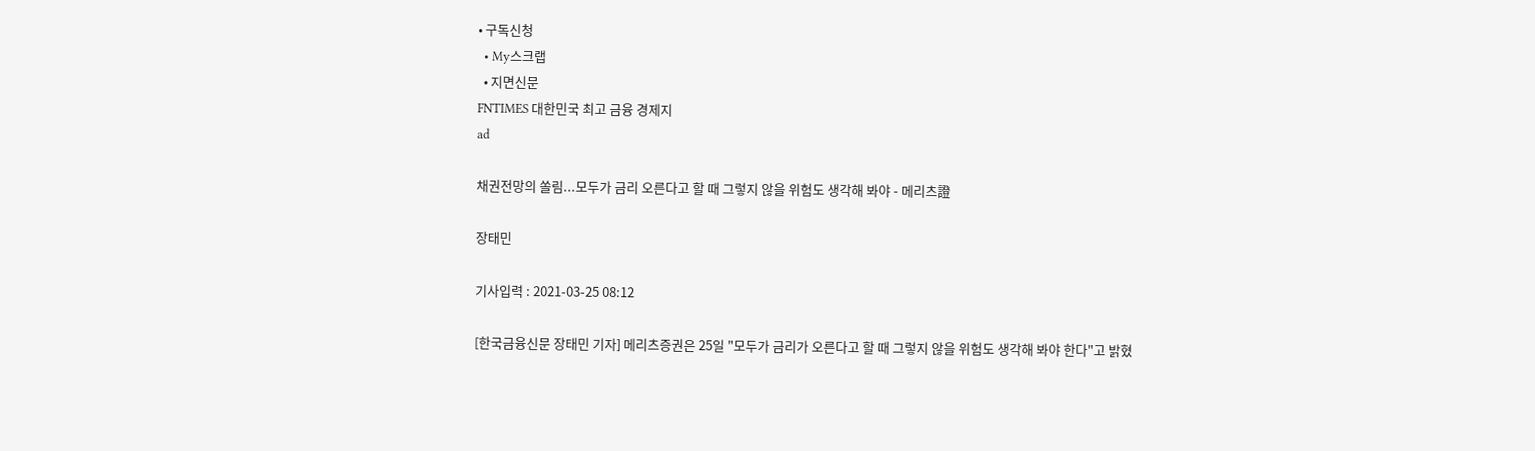• 구독신청
  • My스크랩
  • 지면신문
FNTIMES 대한민국 최고 금융 경제지
ad

채권전망의 쏠림...모두가 금리 오른다고 할 때 그렇지 않을 위험도 생각해 봐야 - 메리츠證

장태민

기사입력 : 2021-03-25 08:12

[한국금융신문 장태민 기자] 메리츠증권은 25일 "모두가 금리가 오른다고 할 때 그렇지 않을 위험도 생각해 봐야 한다"고 밝혔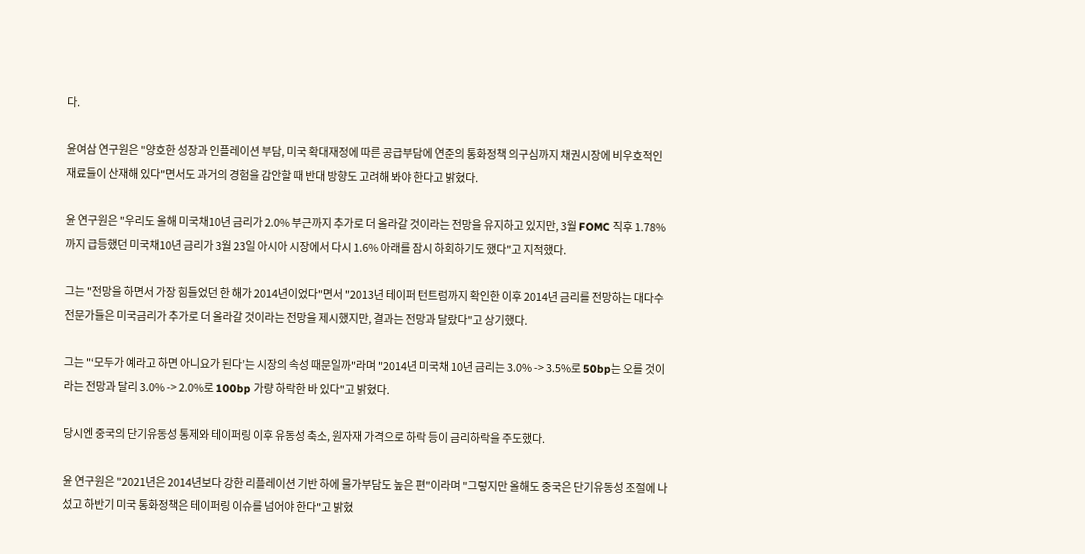다.

윤여삼 연구원은 "양호한 성장과 인플레이션 부담, 미국 확대재정에 따른 공급부담에 연준의 통화정책 의구심까지 채권시장에 비우호적인 재료들이 산재해 있다"면서도 과거의 경험을 감안할 때 반대 방향도 고려해 봐야 한다고 밝혔다.

윤 연구원은 "우리도 올해 미국채10년 금리가 2.0% 부근까지 추가로 더 올라갈 것이라는 전망을 유지하고 있지만, 3월 FOMC 직후 1.78%까지 급등했던 미국채10년 금리가 3월 23일 아시아 시장에서 다시 1.6% 아래를 잠시 하회하기도 했다"고 지적했다.

그는 "전망을 하면서 가장 힘들었던 한 해가 2014년이었다"면서 "2013년 테이퍼 턴트럼까지 확인한 이후 2014년 금리를 전망하는 대다수 전문가들은 미국금리가 추가로 더 올라갈 것이라는 전망을 제시했지만, 결과는 전망과 달랐다"고 상기했다.

그는 "‘모두가 예라고 하면 아니요가 된다’는 시장의 속성 때문일까"라며 "2014년 미국채 10년 금리는 3.0% -> 3.5%로 50bp는 오를 것이라는 전망과 달리 3.0% -> 2.0%로 100bp 가량 하락한 바 있다"고 밝혔다.

당시엔 중국의 단기유동성 통제와 테이퍼링 이후 유동성 축소, 원자재 가격으로 하락 등이 금리하락을 주도했다.

윤 연구원은 "2021년은 2014년보다 강한 리플레이션 기반 하에 물가부담도 높은 편"이라며 "그렇지만 올해도 중국은 단기유동성 조절에 나섰고 하반기 미국 통화정책은 테이퍼링 이슈를 넘어야 한다"고 밝혔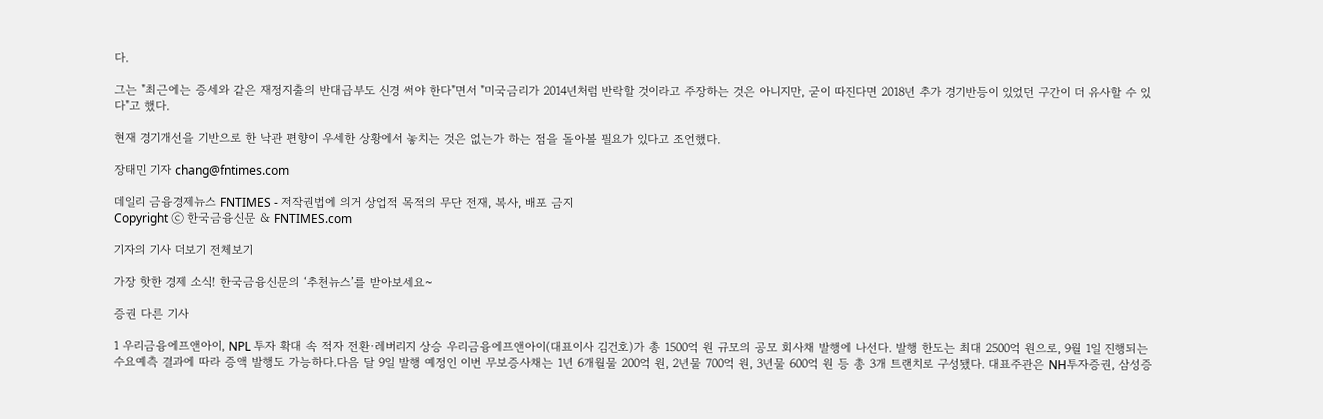다.

그는 "최근에는 증세와 같은 재정지출의 반대급부도 신경 써야 한다"면서 "미국금리가 2014년처럼 반락할 것이라고 주장하는 것은 아니지만, 굳이 따진다면 2018년 추가 경기반등이 있었던 구간이 더 유사할 수 있다"고 했다.

현재 경기개선을 기반으로 한 낙관 편향이 우세한 상황에서 놓치는 것은 없는가 하는 점을 돌아볼 필요가 있다고 조언했다.

장태민 기자 chang@fntimes.com

데일리 금융경제뉴스 FNTIMES - 저작권법에 의거 상업적 목적의 무단 전재, 복사, 배포 금지
Copyright ⓒ 한국금융신문 & FNTIMES.com

기자의 기사 더보기 전체보기

가장 핫한 경제 소식! 한국금융신문의 ‘추천뉴스’를 받아보세요~

증권 다른 기사

1 우리금융에프앤아이, NPL 투자 확대 속 적자 전환·레버리지 상승 우리금융에프앤아이(대표이사 김건호)가 총 1500억 원 규모의 공모 회사채 발행에 나선다. 발행 한도는 최대 2500억 원으로, 9월 1일 진행되는 수요예측 결과에 따라 증액 발행도 가능하다.다음 달 9일 발행 예정인 이번 무보증사채는 1년 6개월물 200억 원, 2년물 700억 원, 3년물 600억 원 등 총 3개 트랜치로 구성됐다. 대표주관은 NH투자증권, 삼성증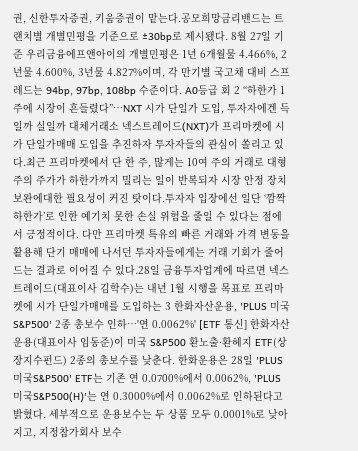권, 신한투자증권, 키움증권이 맡는다.공모희망금리밴드는 트랜치별 개별민평을 기준으로 ±30bp로 제시됐다. 8월 27일 기준 우리금융에프앤아이의 개별민평은 1년 6개월물 4.466%, 2년물 4.600%, 3년물 4.827%이며, 각 만기별 국고채 대비 스프레드는 94bp, 97bp, 108bp 수준이다. A0등급 회 2 “하한가 1주에 시장이 흔들렸다”…NXT 시가 단일가 도입, 투자자에겐 득일까 실일까 대체거래소 넥스트레이드(NXT)가 프리마켓에 시가 단일가매매 도입을 추진하자 투자자들의 관심이 쏠리고 있다.최근 프리마켓에서 단 한 주, 많게는 10여 주의 거래로 대형주의 주가가 하한가까지 밀리는 일이 반복되자 시장 안정 장치 보완에대한 필요성이 커진 탓이다.투자자 입장에선 일단 ‘깜짝 하한가’로 인한 예기치 못한 손실 위험을 줄일 수 있다는 점에서 긍정적이다. 다만 프리마켓 특유의 빠른 거래와 가격 변동을 활용해 단기 매매에 나서던 투자자들에게는 거래 기회가 줄어드는 결과로 이어질 수 있다.28일 금융투자업계에 따르면 넥스트레이드(대표이사 김학수)는 내년 1월 시행을 목표로 프리마켓에 시가 단일가매매를 도입하는 3 한화자산운용, 'PLUS 미국S&P500' 2종 총보수 인하…'연 0.0062%' [ETF 통신] 한화자산운용(대표이사 임동준)이 미국 S&P500 환노출·환헤지 ETF(상장지수펀드) 2종의 총보수를 낮춘다. 한화운용은 28일 'PLUS 미국S&P500' ETF는 기존 연 0.0700%에서 0.0062%, 'PLUS 미국S&P500(H)'는 연 0.3000%에서 0.0062%로 인하된다고 밝혔다. 세부적으로 운용보수는 두 상품 모두 0.0001%로 낮아지고, 지정참가회사 보수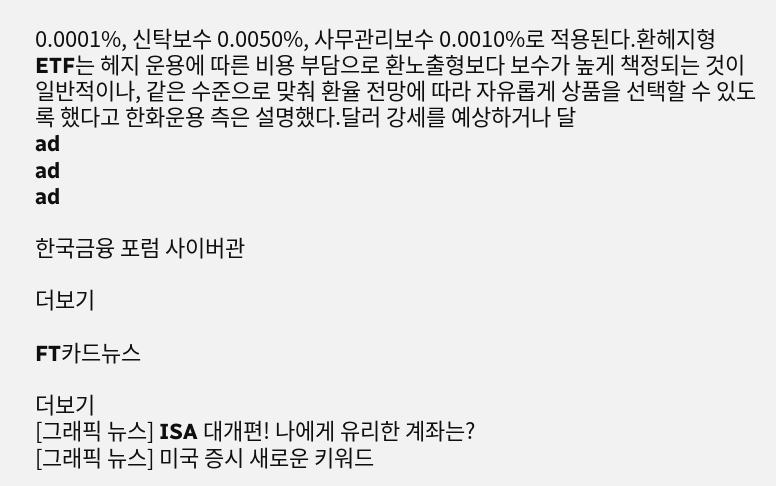0.0001%, 신탁보수 0.0050%, 사무관리보수 0.0010%로 적용된다.환헤지형 ETF는 헤지 운용에 따른 비용 부담으로 환노출형보다 보수가 높게 책정되는 것이 일반적이나, 같은 수준으로 맞춰 환율 전망에 따라 자유롭게 상품을 선택할 수 있도록 했다고 한화운용 측은 설명했다.달러 강세를 예상하거나 달
ad
ad
ad

한국금융 포럼 사이버관

더보기

FT카드뉴스

더보기
[그래픽 뉴스] ISA 대개편! 나에게 유리한 계좌는?
[그래픽 뉴스] 미국 증시 새로운 키워드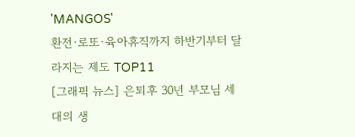'MANGOS'
환전·로또·육아휴직까지 하반기부터 달라지는 제도 TOP11
[그래픽 뉴스] 은퇴후 30년 부모님 세대의 생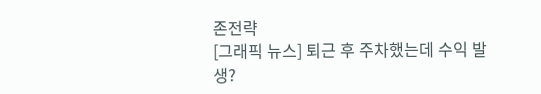존전략
[그래픽 뉴스] 퇴근 후 주차했는데 수익 발생?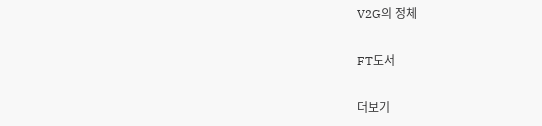V2G의 정체

FT도서

더보기